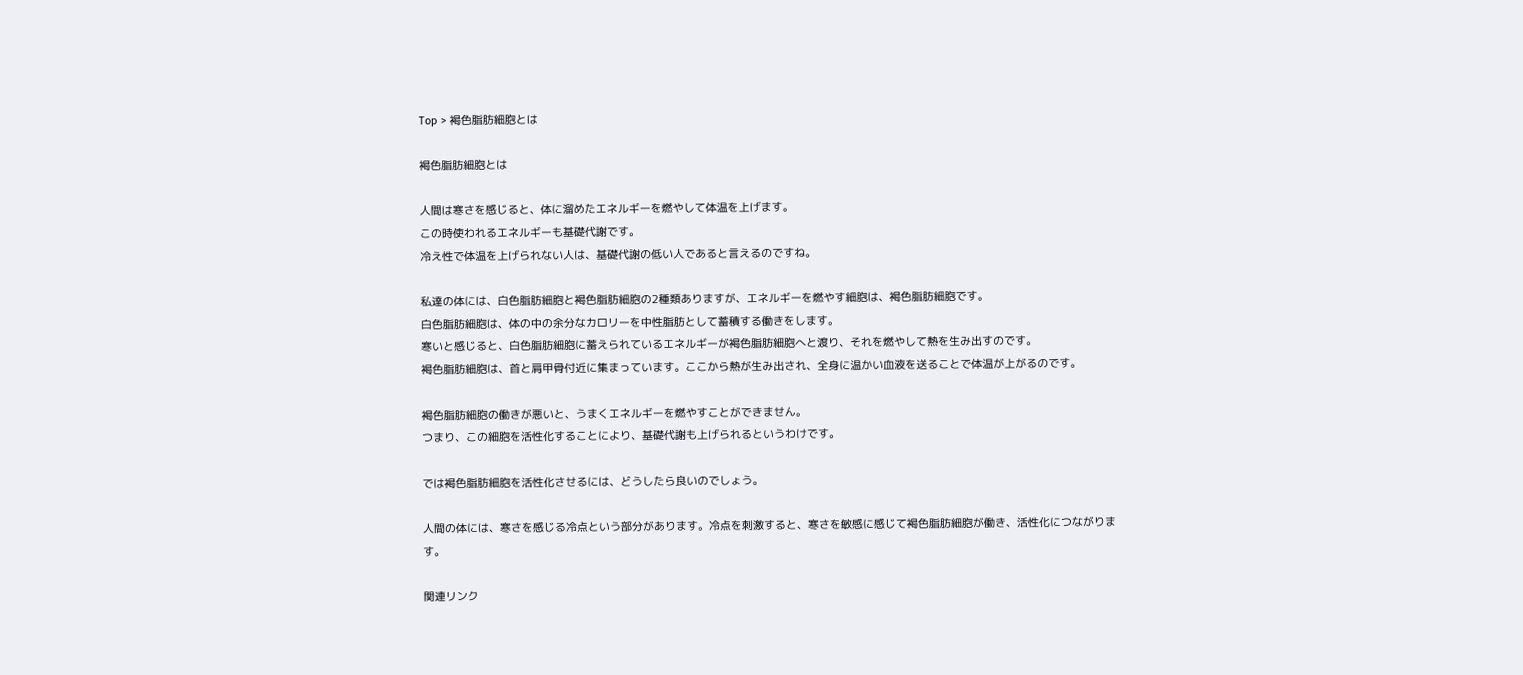Top > 褐色脂肪細胞とは

褐色脂肪細胞とは

人間は寒さを感じると、体に溜めたエネルギーを燃やして体温を上げます。
この時使われるエネルギーも基礎代謝です。
冷え性で体温を上げられない人は、基礎代謝の低い人であると言えるのですね。

私達の体には、白色脂肪細胞と褐色脂肪細胞の2種類ありますが、エネルギーを燃やす細胞は、褐色脂肪細胞です。
白色脂肪細胞は、体の中の余分なカロリーを中性脂肪として蓄積する働きをします。
寒いと感じると、白色脂肪細胞に蓄えられているエネルギーが褐色脂肪細胞へと渡り、それを燃やして熱を生み出すのです。
褐色脂肪細胞は、首と肩甲骨付近に集まっています。ここから熱が生み出され、全身に温かい血液を送ることで体温が上がるのです。

褐色脂肪細胞の働きが悪いと、うまくエネルギーを燃やすことができません。
つまり、この細胞を活性化することにより、基礎代謝も上げられるというわけです。

では褐色脂肪細胞を活性化させるには、どうしたら良いのでしょう。

人間の体には、寒さを感じる冷点という部分があります。冷点を刺激すると、寒さを敏感に感じて褐色脂肪細胞が働き、活性化につながります。

関連リンク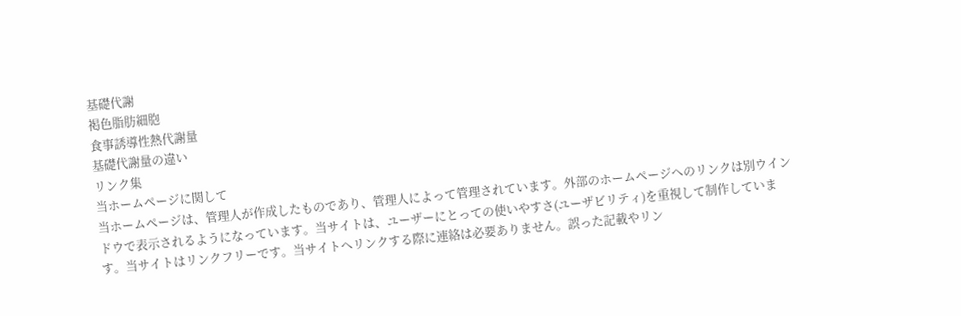基礎代謝
褐色脂肪細胞
食事誘導性熱代謝量
基礎代謝量の違い
リンク集
当ホームページに関して
当ホームページは、管理人が作成したものであり、管理人によって管理されています。外部のホームページへのリンクは別ウインドウで表示されるようになっています。当サイトは、ユーザーにとっての使いやすさ(ユーザビリティ)を重視して制作しています。当サイトはリンクフリーです。当サイトへリンクする際に連絡は必要ありません。誤った記載やリン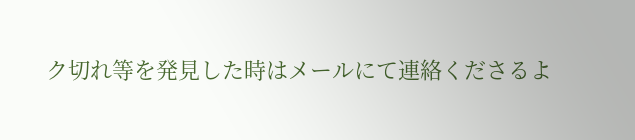ク切れ等を発見した時はメールにて連絡くださるよ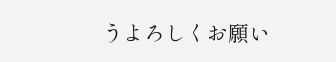うよろしくお願い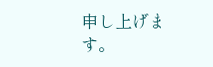申し上げます。